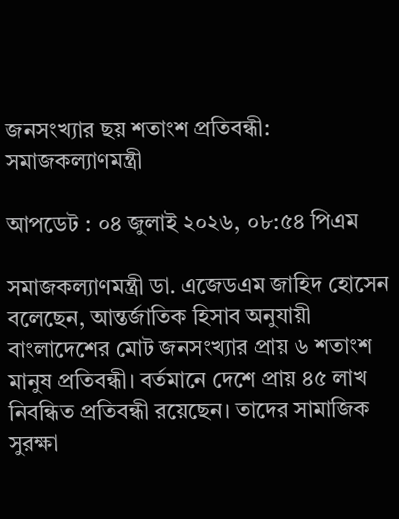জনসংখ্যার ছয় শতাংশ প্রতিবন্ধী: সমাজকল্যাণমন্ত্রী

আপডেট : ০৪ জুলাই ২০২৬, ০৮:৫৪ পিএম

সমাজকল্যাণমন্ত্রী ডা. এজেডএম জাহিদ হোসেন বলেছেন, আন্তর্জাতিক হিসাব অনুযায়ী বাংলাদেশের মোট জনসংখ্যার প্রায় ৬ শতাংশ মানুষ প্রতিবন্ধী। বর্তমানে দেশে প্রায় ৪৫ লাখ নিবন্ধিত প্রতিবন্ধী রয়েছেন। তাদের সামাজিক সুরক্ষা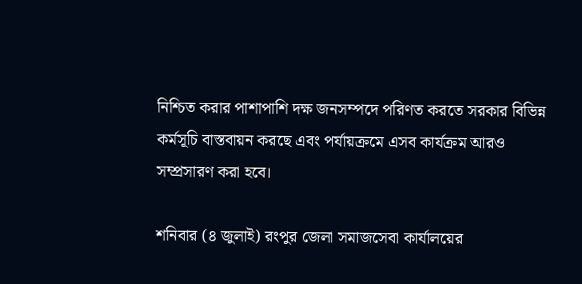নিশ্চিত করার পাশাপাশি দক্ষ জনসম্পদে পরিণত করতে সরকার বিভিন্ন কর্মসূচি বাস্তবায়ন করছে এবং পর্যায়ক্রমে এসব কার্যক্রম আরও সম্প্রসারণ করা হবে।

শনিবার (৪ জুলাই) রংপুর জেলা সমাজসেবা কার্যালয়ের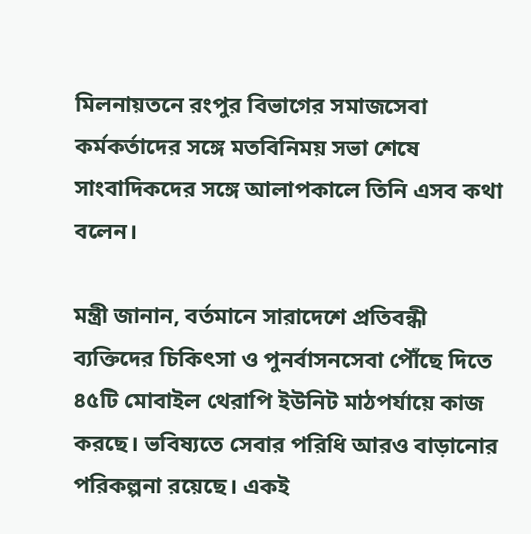মিলনায়তনে রংপুর বিভাগের সমাজসেবা কর্মকর্তাদের সঙ্গে মতবিনিময় সভা শেষে সাংবাদিকদের সঙ্গে আলাপকালে তিনি এসব কথা বলেন।

মন্ত্রী জানান, বর্তমানে সারাদেশে প্রতিবন্ধী ব্যক্তিদের চিকিৎসা ও পুনর্বাসনসেবা পৌঁছে দিতে ৪৫টি মোবাইল থেরাপি ইউনিট মাঠপর্যায়ে কাজ করছে। ভবিষ্যতে সেবার পরিধি আরও বাড়ানোর পরিকল্পনা রয়েছে। একই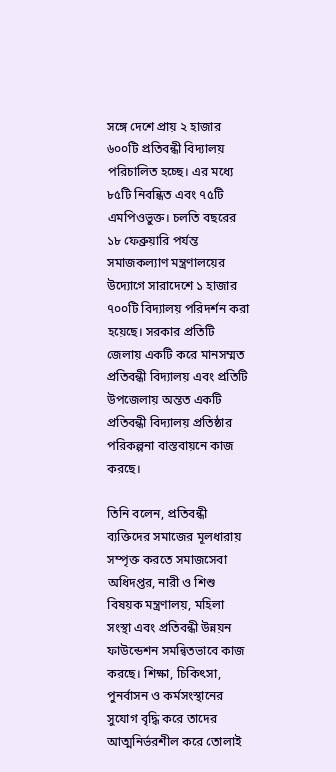সঙ্গে দেশে প্রায় ২ হাজার ৬০০টি প্রতিবন্ধী বিদ্যালয় পরিচালিত হচ্ছে। এর মধ্যে ৮৫টি নিবন্ধিত এবং ৭৫টি এমপিওভুক্ত। চলতি বছরের ১৮ ফেব্রুয়ারি পর্যন্ত সমাজকল্যাণ মন্ত্রণালয়ের উদ্যোগে সারাদেশে ১ হাজার ৭০০টি বিদ্যালয় পরিদর্শন করা হয়েছে। সরকার প্রতিটি জেলায় একটি করে মানসম্মত প্রতিবন্ধী বিদ্যালয় এবং প্রতিটি উপজেলায় অন্তত একটি প্রতিবন্ধী বিদ্যালয় প্রতিষ্ঠার পরিকল্পনা বাস্তবায়নে কাজ করছে।

তিনি বলেন, প্রতিবন্ধী ব্যক্তিদের সমাজের মূলধারায় সম্পৃক্ত করতে সমাজসেবা অধিদপ্তর, নারী ও শিশু বিষয়ক মন্ত্রণালয়, মহিলা সংস্থা এবং প্রতিবন্ধী উন্নয়ন ফাউন্ডেশন সমন্বিতভাবে কাজ করছে। শিক্ষা, চিকিৎসা, পুনর্বাসন ও কর্মসংস্থানের সুযোগ বৃদ্ধি করে তাদের আত্মনির্ভরশীল করে তোলাই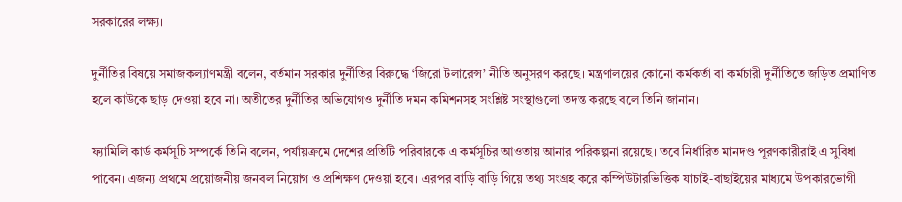সরকারের লক্ষ্য।

দুর্নীতির বিষয়ে সমাজকল্যাণমন্ত্রী বলেন, বর্তমান সরকার দুর্নীতির বিরুদ্ধে ‘জিরো টলারেন্স’ নীতি অনুসরণ করছে। মন্ত্রণালয়ের কোনো কর্মকর্তা বা কর্মচারী দুর্নীতিতে জড়িত প্রমাণিত হলে কাউকে ছাড় দেওয়া হবে না। অতীতের দুর্নীতির অভিযোগও দুর্নীতি দমন কমিশনসহ সংশ্লিষ্ট সংস্থাগুলো তদন্ত করছে বলে তিনি জানান।

ফ্যামিলি কার্ড কর্মসূচি সম্পর্কে তিনি বলেন, পর্যায়ক্রমে দেশের প্রতিটি পরিবারকে এ কর্মসূচির আওতায় আনার পরিকল্পনা রয়েছে। তবে নির্ধারিত মানদণ্ড পূরণকারীরাই এ সুবিধা পাবেন। এজন্য প্রথমে প্রয়োজনীয় জনবল নিয়োগ ও প্রশিক্ষণ দেওয়া হবে। এরপর বাড়ি বাড়ি গিয়ে তথ্য সংগ্রহ করে কম্পিউটারভিত্তিক যাচাই-বাছাইয়ের মাধ্যমে উপকারভোগী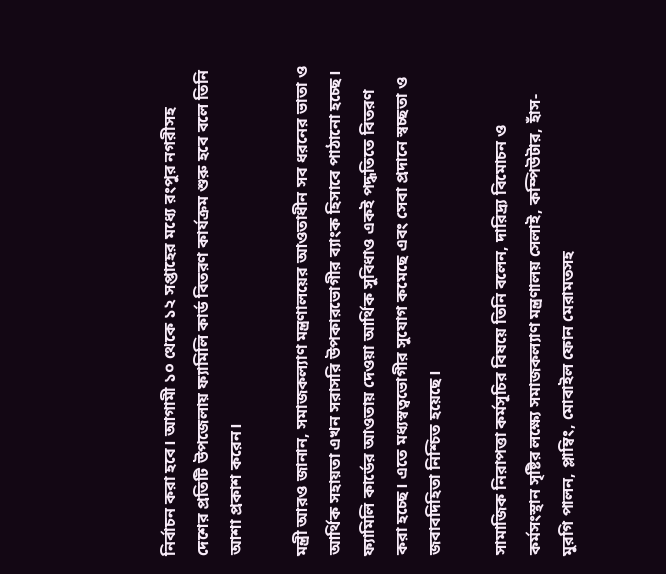নির্বাচন করা হবে। আগামী ১০ থেকে ১২ সপ্তাহের মধ্যে রংপুর নগরীসহ দেশের প্রতিটি উপজেলায় ফ্যামিলি কার্ড বিতরণ কার্যক্রম শুরু হবে বলে তিনি আশা প্রকাশ করেন।

মন্ত্রী আরও জানান, সমাজকল্যাণ মন্ত্রণালয়ের আওতাধীন সব ধরনের ভাতা ও আর্থিক সহায়তা এখন সরাসরি উপকারভোগীর ব্যাংক হিসাবে পাঠানো হচ্ছে। ফ্যামিলি কার্ডের আওতায় দেওয়া আর্থিক সুবিধাও একই পদ্ধতিতে বিতরণ করা হচ্ছে। এতে মধ্যস্বত্বভোগীর সুযোগ কমেছে এবং সেবা প্রদানে স্বচ্ছতা ও জবাবদিহিতা নিশ্চিত হয়েছে।

সামাজিক নিরাপত্তা কর্মসূচির বিষয়ে তিনি বলেন, দারিদ্র্য বিমোচন ও কর্মসংস্থান সৃষ্টির লক্ষ্যে সমাজকল্যাণ মন্ত্রণালয় সেলাই, কম্পিউটার, হাঁস-মুরগি পালন, প্লাম্বিং, মোবাইল ফোন মেরামতসহ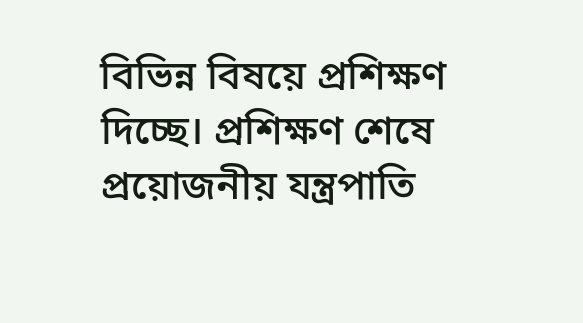বিভিন্ন বিষয়ে প্রশিক্ষণ দিচ্ছে। প্রশিক্ষণ শেষে প্রয়োজনীয় যন্ত্রপাতি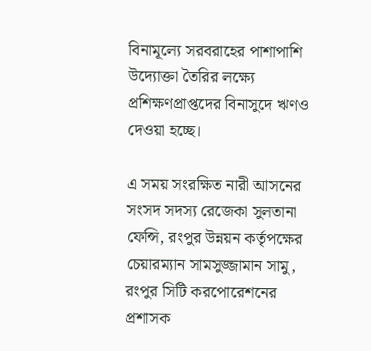বিনামূল্যে সরবরাহের পাশাপাশি উদ্যোক্তা তৈরির লক্ষ্যে প্রশিক্ষণপ্রাপ্তদের বিনাসুদে ঋণও দেওয়া হচ্ছে।

এ সময় সংরক্ষিত নারী আসনের সংসদ সদস্য রেজেকা সুলতানা ফেন্সি, রংপুর উন্নয়ন কর্তৃপক্ষের চেয়ারম্যান সামসুজ্জামান সামু, রংপুর সিটি করপোরেশনের প্রশাসক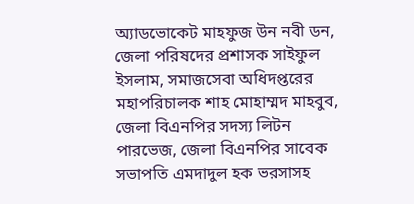অ্যাডভোকেট মাহফুজ উন নবী ডন, জেলা পরিষদের প্রশাসক সাইফুল ইসলাম, সমাজসেবা অধিদপ্তরের মহাপরিচালক শাহ মোহাম্মদ মাহবুব, জেলা বিএনপির সদস্য লিটন পারভেজ, জেলা বিএনপির সাবেক সভাপতি এমদাদুল হক ভরসাসহ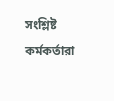সংশ্লিষ্ট কর্মকর্তারা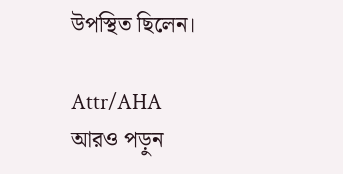উপস্থিত ছিলেন।

Attr/AHA
আরও পড়ুন